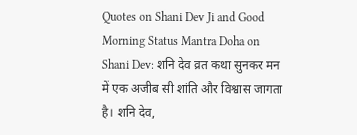Quotes on Shani Dev Ji and Good Morning Status Mantra Doha on Shani Dev: शनि देव व्रत कथा सुनकर मन में एक अजीब सी शांति और विश्वास जागता है। शनि देव,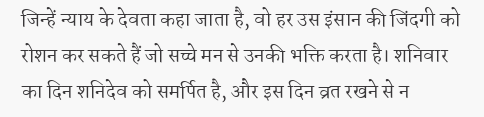जिन्हें न्याय के देवता कहा जाता है, वो हर उस इंसान की जिंदगी को रोशन कर सकते हैं जो सच्चे मन से उनकी भक्ति करता है। शनिवार का दिन शनिदेव को समर्पित है, और इस दिन व्रत रखने से न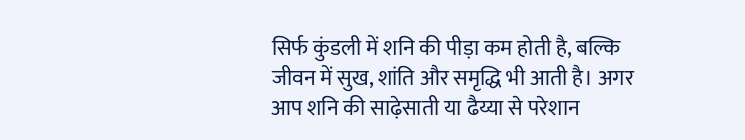सिर्फ कुंडली में शनि की पीड़ा कम होती है, बल्कि जीवन में सुख, शांति और समृद्धि भी आती है। अगर आप शनि की साढ़ेसाती या ढैय्या से परेशान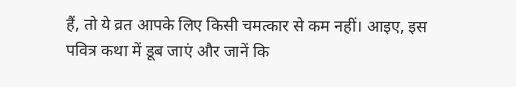हैं, तो ये व्रत आपके लिए किसी चमत्कार से कम नहीं। आइए, इस पवित्र कथा में डूब जाएं और जानें कि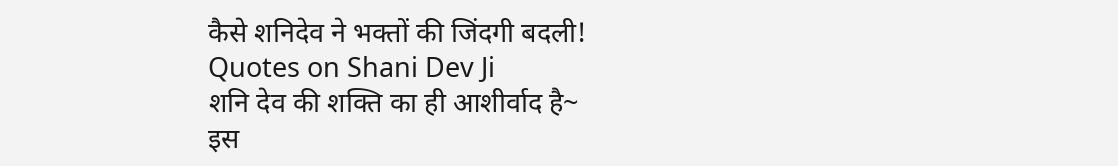कैसे शनिदेव ने भक्तों की जिंदगी बदली!
Quotes on Shani Dev Ji
शनि देव की शक्ति का ही आशीर्वाद है~
इस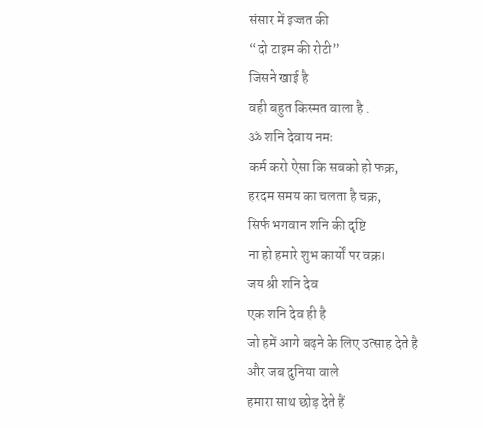संसार में इज्जत की
“दो टाइम की रोटी”
जिसने खाई है
वही बहुत किस्मत वाला है .
ॐ शनि देवाय नमः
कर्म करो ऐसा कि सबको हो फक्र,
हरदम समय का चलता है चक्र,
सिर्फ भगवान शनि की दृष्टि
ना हो हमारे शुभ कार्यों पर वक्र।
जय श्री शनि देव
एक शनि देव ही है
जो हमें आगे बढ़ने के लिए उत्साह देते है
और जब दुनिया वाले
हमारा साथ छोड़ देते हैं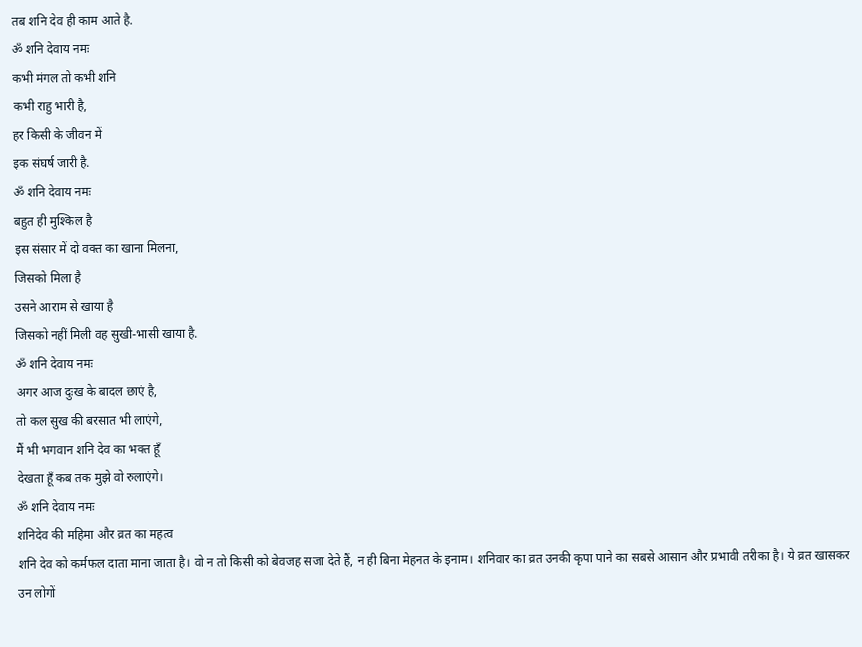तब शनि देव ही काम आते है.
ॐ शनि देवाय नमः
कभी मंगल तो कभी शनि
कभी राहु भारी है,
हर किसी के जीवन में
इक संघर्ष जारी है.
ॐ शनि देवाय नमः
बहुत ही मुश्किल है
इस संसार में दो वक्त का खाना मिलना,
जिसको मिला है
उसने आराम से खाया है
जिसको नहीं मिली वह सुखी-भासी खाया है.
ॐ शनि देवाय नमः
अगर आज दुःख के बादल छाएं है,
तो कल सुख की बरसात भी लाएंगे,
मैं भी भगवान शनि देव का भक्त हूँ
देखता हूँ कब तक मुझे वो रुलाएंगे।
ॐ शनि देवाय नमः
शनिदेव की महिमा और व्रत का महत्व
शनि देव को कर्मफल दाता माना जाता है। वो न तो किसी को बेवजह सजा देते हैं, न ही बिना मेहनत के इनाम। शनिवार का व्रत उनकी कृपा पाने का सबसे आसान और प्रभावी तरीका है। ये व्रत खासकर उन लोगों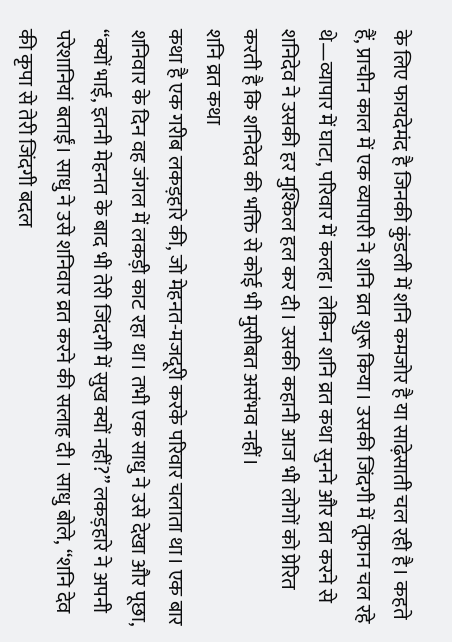के लिए फायदेमंद है जिनकी कुंडली में शनि कमजोर है या साढ़ेसाती चल रही है। कहते हैं, प्राचीन काल में एक व्यापारी ने शनि व्रत शुरू किया। उसकी जिंदगी में तूफान चल रहे थे—व्यापार में घाटा, परिवार में कलह। लेकिन शनि व्रत कथा सुनने और व्रत करने से शनिदेव ने उसकी हर मुश्किल हल कर दी। उसकी कहानी आज भी लोगों को प्रेरित करती है कि शनिदेव की भक्ति से कोई भी मुसीबत असंभव नहीं।
शनि व्रत कथा
कथा है एक गरीब लकड़हारे की, जो मेहनत-मजदूरी करके परिवार चलाता था। एक बार शनिवार के दिन वह जंगल में लकड़ी काट रहा था। तभी एक साधु ने उसे देखा और पूछा, “क्यों भाई, इतनी मेहनत के बाद भी तेरी जिंदगी में सुख क्यों नहीं?” लकड़हारे ने अपनी परेशानियां बताईं। साधु ने उसे शनिवार व्रत करने की सलाह दी। साधु बोले, “शनि देव की कृपा से तेरी जिंदगी बदल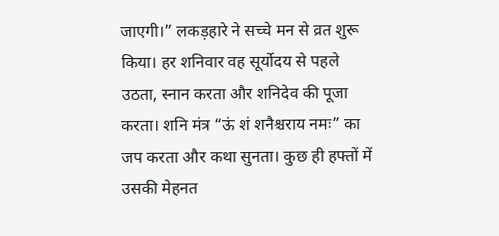जाएगी।” लकड़हारे ने सच्चे मन से व्रत शुरू किया। हर शनिवार वह सूर्योदय से पहले उठता, स्नान करता और शनिदेव की पूजा करता। शनि मंत्र “ऊं शं शनैश्चराय नमः” का जप करता और कथा सुनता। कुछ ही हफ्तों में उसकी मेहनत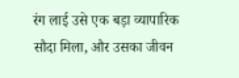रंग लाई उसे एक बड़ा व्यापारिक सौदा मिला, और उसका जीवन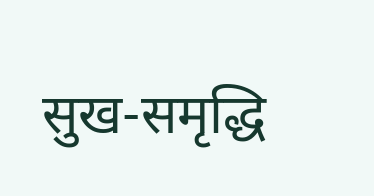सुख-समृद्धि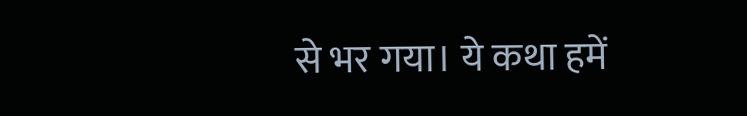से भर गया। ये कथा हमें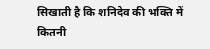सिखाती है कि शनिदेव की भक्ति में कितनी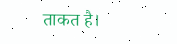ताकत है।